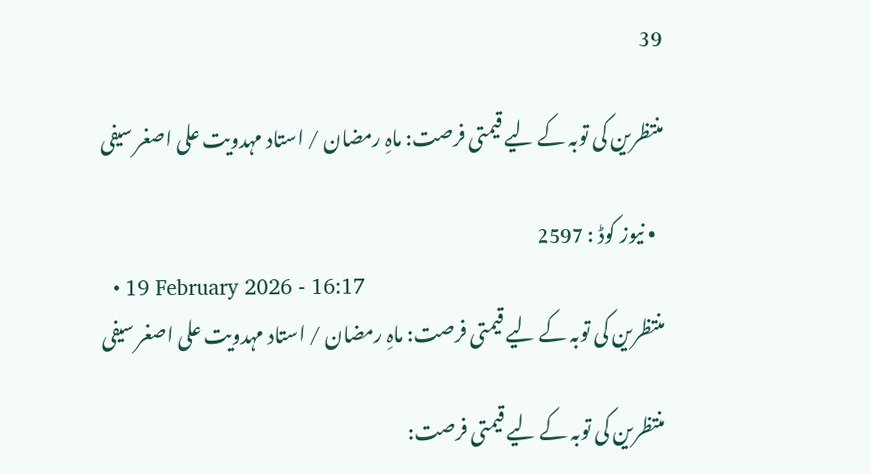39

منتظرین کی توبہ کے لیے قیمتی فرصت: ماہِ رمضان / استاد مہدویت علی اصغر سیفی

  • نیوز کوڈ : 2597
  • 19 February 2026 - 16:17
منتظرین کی توبہ کے لیے قیمتی فرصت: ماہِ رمضان / استاد مہدویت علی اصغر سیفی

منتظرین کی توبہ کے لیے قیمتی فرصت: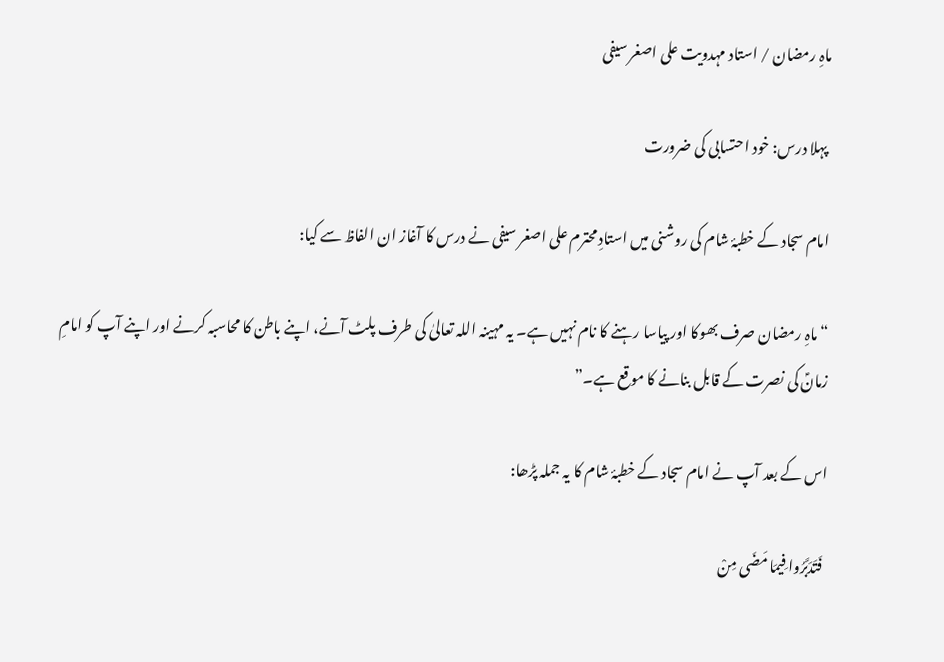ماہِ رمضان / استاد مہدویت علی اصغر سیفی

 پہلا درس: خود احتسابی کی ضرورت

امام سجاد کے خطبۂ شام کی روشنی میں استادِ محترم علی اصغر سیفی نے درس کا آغاز ان الفاظ سے کیا:

“ماہِ رمضان صرف بھوکا اور پیاسا رہنے کا نام نہیں ہے۔ یہ مہینہ اللہ تعالیٰ کی طرف پلٹ آنے، اپنے باطن کا محاسبہ کرنے اور اپنے آپ کو امامِ زمانؑ کی نصرت کے قابل بنانے کا موقع ہے۔”

اس کے بعد آپ نے امام سجاد کے خطبۂ شام کا یہ جملہ پڑھا:

 فَتَدَبَّرُوا فِيمَا مَضَى مِنْ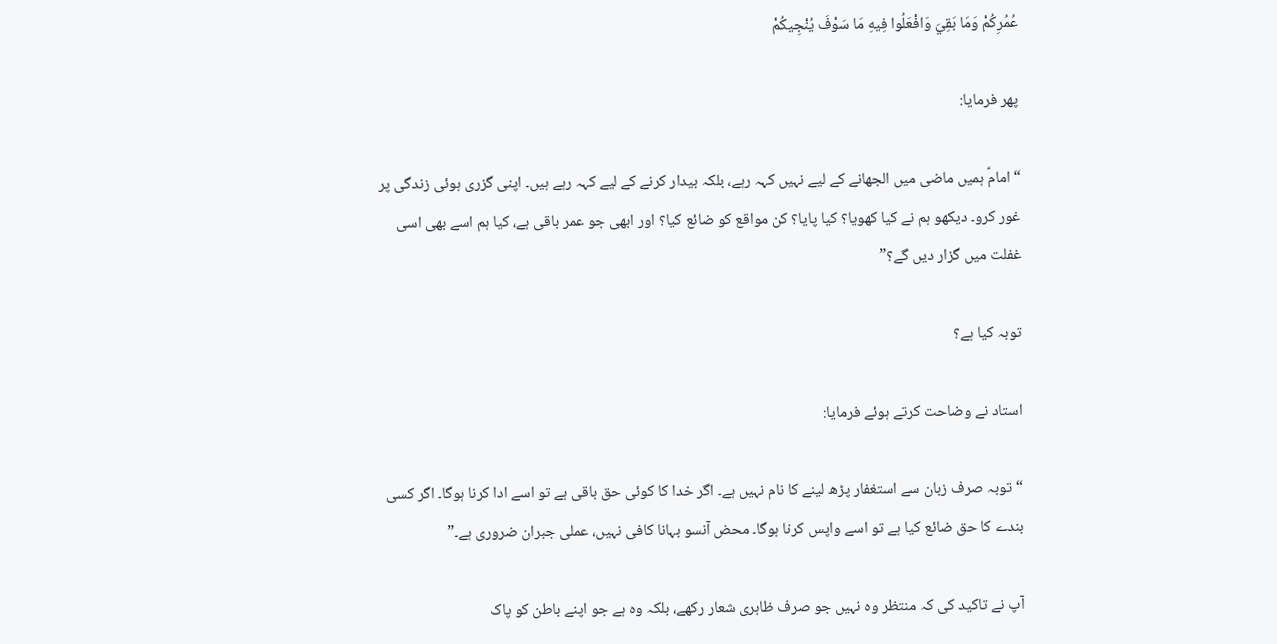عُمُرِكُمْ وَمَا بَقِيَ وَافْعَلُوا فِيهِ مَا سَوْفَ يُنْجِيكُمْ

پھر فرمایا:

“امامؑ ہمیں ماضی میں الجھانے کے لیے نہیں کہہ رہے، بلکہ بیدار کرنے کے لیے کہہ رہے ہیں۔ اپنی گزری ہوئی زندگی پر غور کرو۔ دیکھو ہم نے کیا کھویا؟ کیا پایا؟ کن مواقع کو ضائع کیا؟ اور ابھی جو عمر باقی ہے، کیا ہم اسے بھی اسی غفلت میں گزار دیں گے؟”

توبہ کیا ہے؟

استاد نے وضاحت کرتے ہوئے فرمایا:

“توبہ صرف زبان سے استغفار پڑھ لینے کا نام نہیں ہے۔ اگر خدا کا کوئی حق باقی ہے تو اسے ادا کرنا ہوگا۔ اگر کسی بندے کا حق ضائع کیا ہے تو اسے واپس کرنا ہوگا۔ محض آنسو بہانا کافی نہیں، عملی جبران ضروری ہے۔”

آپ نے تاکید کی کہ منتظر وہ نہیں جو صرف ظاہری شعار رکھے، بلکہ وہ ہے جو اپنے باطن کو پاک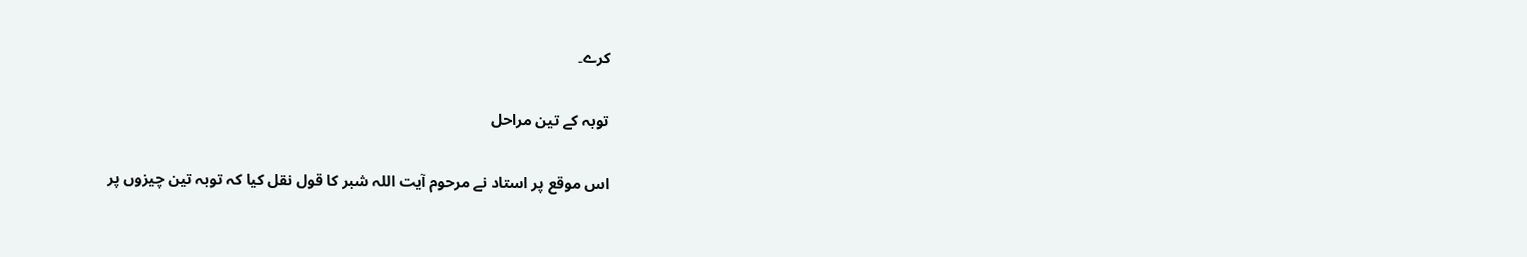کرے۔

توبہ کے تین مراحل

اس موقع پر استاد نے مرحوم آیت اللہ شبر کا قول نقل کیا کہ توبہ تین چیزوں پر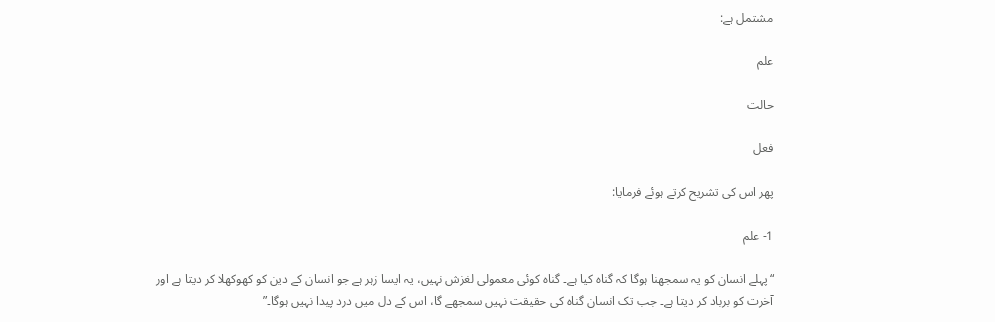مشتمل ہے:

علم

حالت

فعل

پھر اس کی تشریح کرتے ہوئے فرمایا:

1- علم

“پہلے انسان کو یہ سمجھنا ہوگا کہ گناہ کیا ہے۔ گناہ کوئی معمولی لغزش نہیں، یہ ایسا زہر ہے جو انسان کے دین کو کھوکھلا کر دیتا ہے اور آخرت کو برباد کر دیتا ہے۔ جب تک انسان گناہ کی حقیقت نہیں سمجھے گا، اس کے دل میں درد پیدا نہیں ہوگا۔”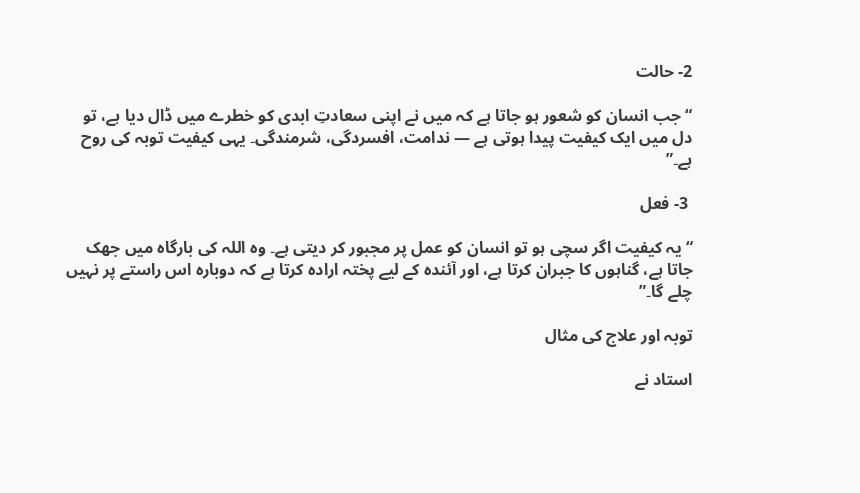2- حالت

“جب انسان کو شعور ہو جاتا ہے کہ میں نے اپنی سعادتِ ابدی کو خطرے میں ڈال دیا ہے، تو دل میں ایک کیفیت پیدا ہوتی ہے — ندامت، افسردگی، شرمندگی۔ یہی کیفیت توبہ کی روح ہے۔”

 3- فعل

“یہ کیفیت اگر سچی ہو تو انسان کو عمل پر مجبور کر دیتی ہے۔ وہ اللہ کی بارگاہ میں جھک جاتا ہے، گناہوں کا جبران کرتا ہے، اور آئندہ کے لیے پختہ ارادہ کرتا ہے کہ دوبارہ اس راستے پر نہیں چلے گا۔”

توبہ اور علاج کی مثال

استاد نے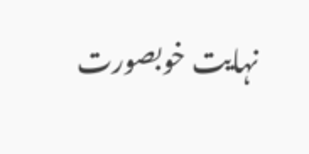نہایت خوبصورت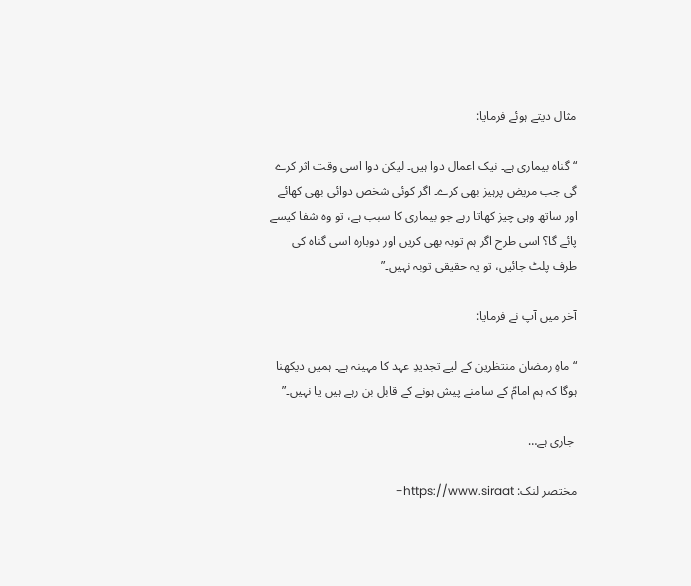مثال دیتے ہوئے فرمایا:

“گناہ بیماری ہے۔ نیک اعمال دوا ہیں۔ لیکن دوا اسی وقت اثر کرے گی جب مریض پرہیز بھی کرے۔ اگر کوئی شخص دوائی بھی کھائے اور ساتھ وہی چیز کھاتا رہے جو بیماری کا سبب ہے، تو وہ شفا کیسے پائے گا؟ اسی طرح اگر ہم توبہ بھی کریں اور دوبارہ اسی گناہ کی طرف پلٹ جائیں، تو یہ حقیقی توبہ نہیں۔”

آخر میں آپ نے فرمایا:

“ماہِ رمضان منتظرین کے لیے تجدیدِ عہد کا مہینہ ہے۔ ہمیں دیکھنا ہوگا کہ ہم امامؑ کے سامنے پیش ہونے کے قابل بن رہے ہیں یا نہیں۔”

 جاری ہے…

مختصر لنک: https://www.siraat-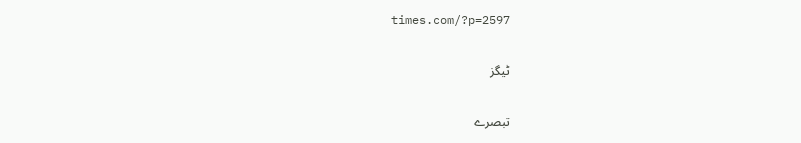times.com/?p=2597

ٹیگز

تبصرے